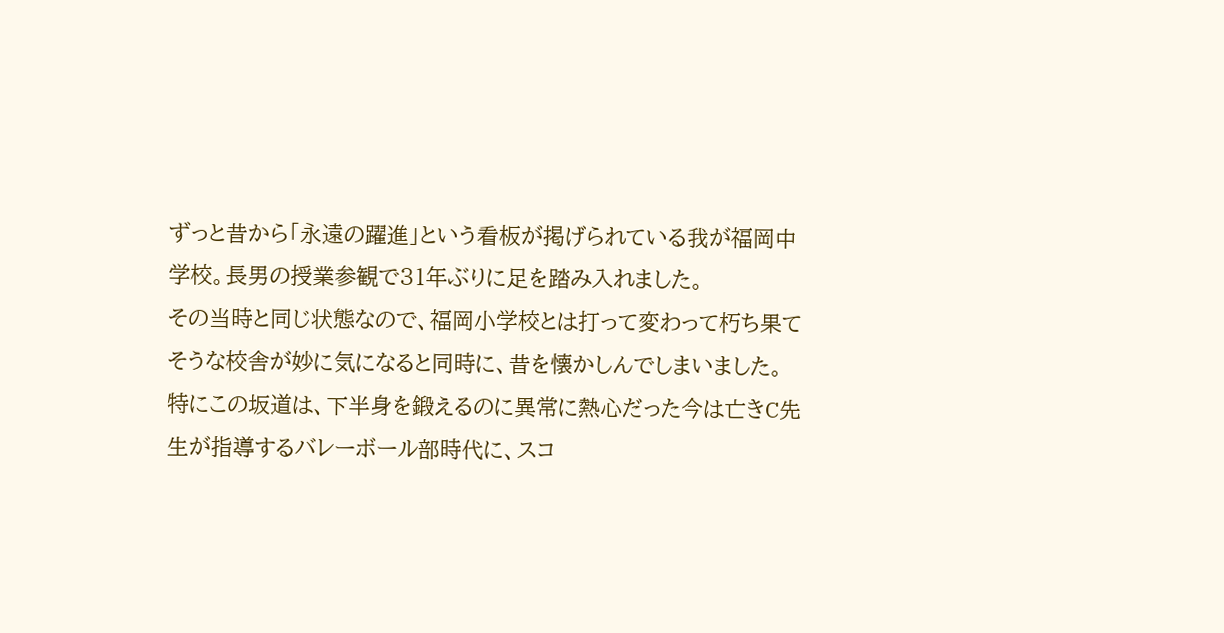ずっと昔から「永遠の躍進」という看板が掲げられている我が福岡中学校。長男の授業参観で31年ぶりに足を踏み入れました。
その当時と同じ状態なので、福岡小学校とは打って変わって朽ち果てそうな校舎が妙に気になると同時に、昔を懐かしんでしまいました。
特にこの坂道は、下半身を鍛えるのに異常に熱心だった今は亡きC先生が指導するバレーボール部時代に、スコ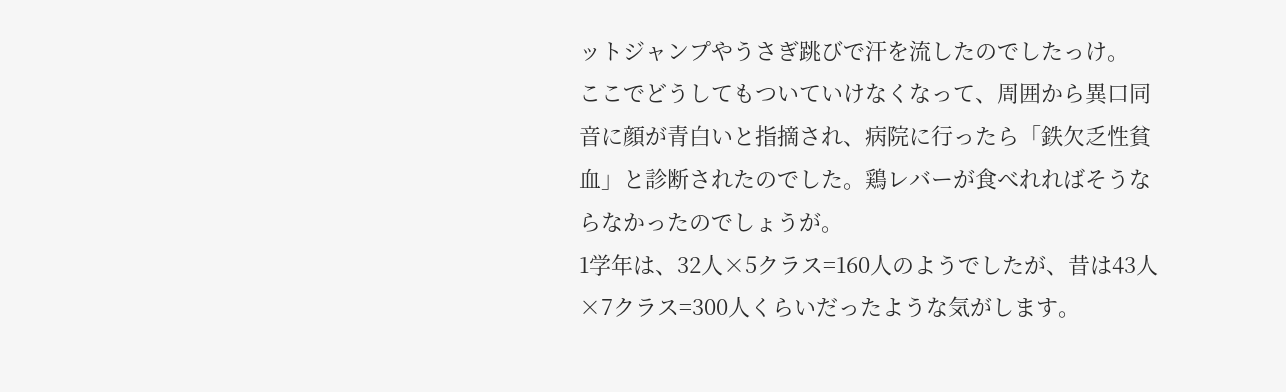ットジャンプやうさぎ跳びで汗を流したのでしたっけ。
ここでどうしてもついていけなくなって、周囲から異口同音に顔が青白いと指摘され、病院に行ったら「鉄欠乏性貧血」と診断されたのでした。鶏レバーが食べれればそうならなかったのでしょうが。
1学年は、32人×5クラス=160人のようでしたが、昔は43人×7クラス=300人くらいだったような気がします。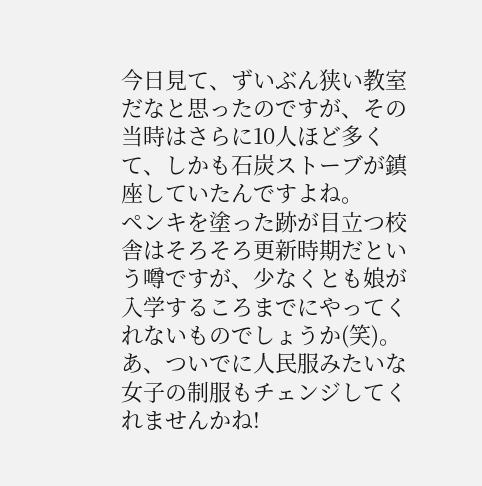今日見て、ずいぶん狭い教室だなと思ったのですが、その当時はさらに10人ほど多くて、しかも石炭ストーブが鎮座していたんですよね。
ペンキを塗った跡が目立つ校舎はそろそろ更新時期だという噂ですが、少なくとも娘が入学するころまでにやってくれないものでしょうか(笑)。
あ、ついでに人民服みたいな女子の制服もチェンジしてくれませんかね!